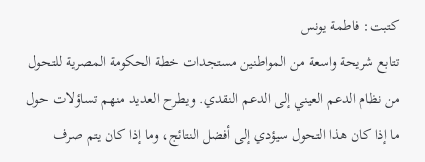كتبت: فاطمة يونس
تتابع شريحة واسعة من المواطنين مستجدات خطة الحكومة المصرية للتحول من نظام الدعم العيني إلى الدعم النقدي. ويطرح العديد منهم تساؤلات حول ما إذا كان هذا التحول سيؤدي إلى أفضل النتائج، وما إذا كان يتم صرف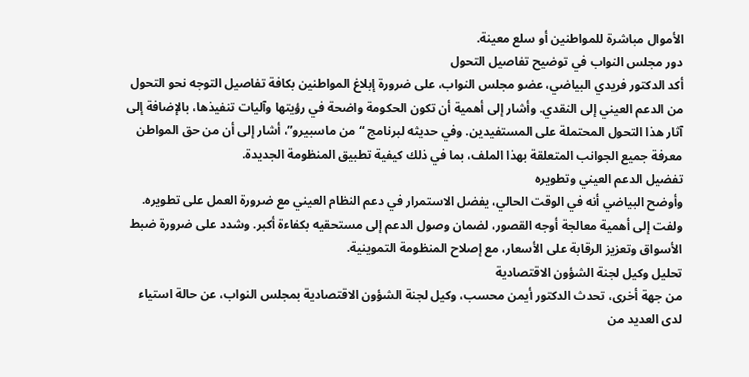الأموال مباشرة للمواطنين أو سلع معينة.
دور مجلس النواب في توضيح تفاصيل التحول
أكد الدكتور فريدي البياضي، عضو مجلس النواب، على ضرورة إبلاغ المواطنين بكافة تفاصيل التوجه نحو التحول من الدعم العيني إلى النقدي. وأشار إلى أهمية أن تكون الحكومة واضحة في رؤيتها وآليات تنفيذها، بالإضافة إلى آثار هذا التحول المحتملة على المستفيدين. وفي حديثه لبرنامج “من ماسبيرو”، أشار إلى أن من حق المواطن معرفة جميع الجوانب المتعلقة بهذا الملف، بما في ذلك كيفية تطبيق المنظومة الجديدة.
تفضيل الدعم العيني وتطويره
وأوضح البياضي أنه في الوقت الحالي، يفضل الاستمرار في دعم النظام العيني مع ضرورة العمل على تطويره. ولفت إلى أهمية معالجة أوجه القصور، لضمان وصول الدعم إلى مستحقيه بكفاءة أكبر. وشدد على ضرورة ضبط الأسواق وتعزيز الرقابة على الأسعار، مع إصلاح المنظومة التموينية.
تحليل وكيل لجنة الشؤون الاقتصادية
من جهة أخرى، تحدث الدكتور أيمن محسب، وكيل لجنة الشؤون الاقتصادية بمجلس النواب، عن حالة استياء لدى العديد من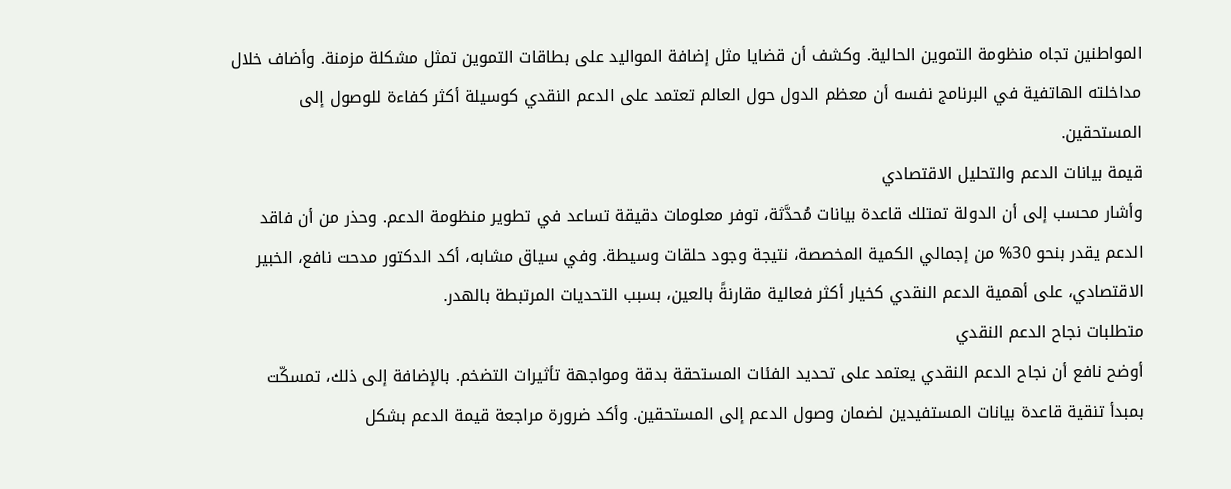المواطنين تجاه منظومة التموين الحالية. وكشف أن قضايا مثل إضافة المواليد على بطاقات التموين تمثل مشكلة مزمنة. وأضاف خلال مداخلته الهاتفية في البرنامج نفسه أن معظم الدول حول العالم تعتمد على الدعم النقدي كوسيلة أكثر كفاءة للوصول إلى المستحقين.
قيمة بيانات الدعم والتحليل الاقتصادي
وأشار محسب إلى أن الدولة تمتلك قاعدة بيانات مُحدَّثة، توفر معلومات دقيقة تساعد في تطوير منظومة الدعم. وحذر من أن فاقد الدعم يقدر بنحو 30% من إجمالي الكمية المخصصة، نتيجة وجود حلقات وسيطة. وفي سياق مشابه، أكد الدكتور مدحت نافع، الخبير الاقتصادي، على أهمية الدعم النقدي كخيار أكثر فعالية مقارنةً بالعين، بسبب التحديات المرتبطة بالهدر.
متطلبات نجاح الدعم النقدي
أوضح نافع أن نجاح الدعم النقدي يعتمد على تحديد الفئات المستحقة بدقة ومواجهة تأثيرات التضخم. بالإضافة إلى ذلك، تمسكّت بمبدأ تنقية قاعدة بيانات المستفيدين لضمان وصول الدعم إلى المستحقين. وأكد ضرورة مراجعة قيمة الدعم بشكل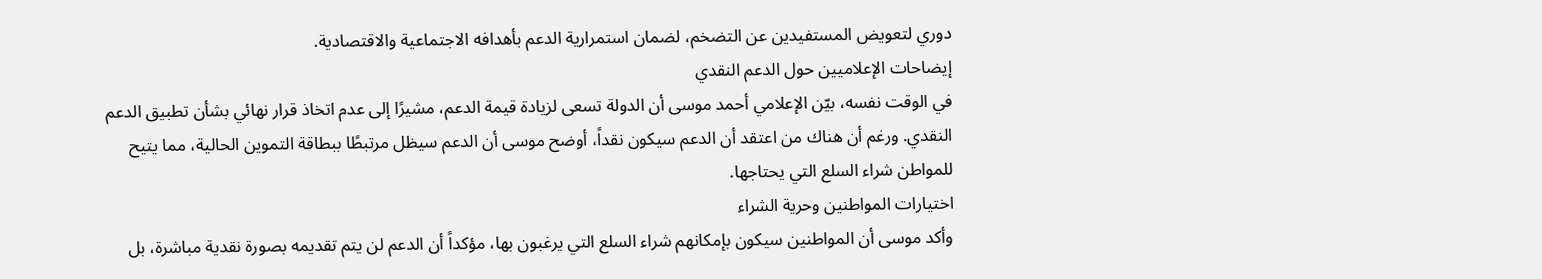دوري لتعويض المستفيدين عن التضخم، لضمان استمرارية الدعم بأهدافه الاجتماعية والاقتصادية.
إيضاحات الإعلاميين حول الدعم النقدي
في الوقت نفسه، بيّن الإعلامي أحمد موسى أن الدولة تسعى لزيادة قيمة الدعم، مشيرًا إلى عدم اتخاذ قرار نهائي بشأن تطبيق الدعم النقدي. ورغم أن هناك من اعتقد أن الدعم سيكون نقداً، أوضح موسى أن الدعم سيظل مرتبطًا ببطاقة التموين الحالية، مما يتيح للمواطن شراء السلع التي يحتاجها.
اختيارات المواطنين وحرية الشراء
وأكد موسى أن المواطنين سيكون بإمكانهم شراء السلع التي يرغبون بها، مؤكداً أن الدعم لن يتم تقديمه بصورة نقدية مباشرة، بل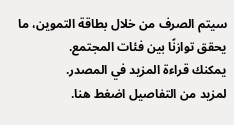سيتم الصرف من خلال بطاقة التموين، ما يحقق توازنًا بين فئات المجتمع.
يمكنك قراءة المزيد في المصدر.
لمزيد من التفاصيل اضغط هنا.